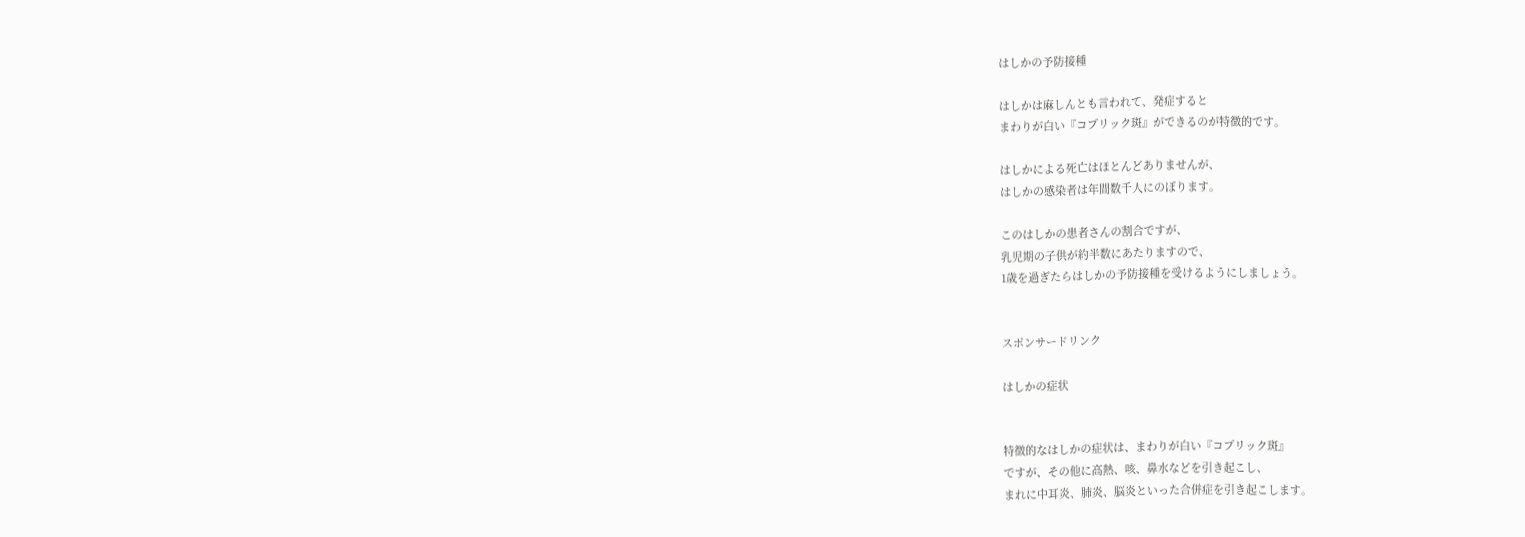はしかの予防接種

はしかは麻しんとも言われて、発症すると
まわりが白い『コプリック斑』ができるのが特徴的です。

はしかによる死亡はほとんどありませんが、
はしかの感染者は年間数千人にのぼります。

このはしかの患者さんの割合ですが、
乳児期の子供が約半数にあたりますので、
1歳を過ぎたらはしかの予防接種を受けるようにしましょう。


スポンサードリンク

はしかの症状


特徴的なはしかの症状は、まわりが白い『コプリック斑』
ですが、その他に高熱、咳、鼻水などを引き起こし、
まれに中耳炎、肺炎、脳炎といった合併症を引き起こします。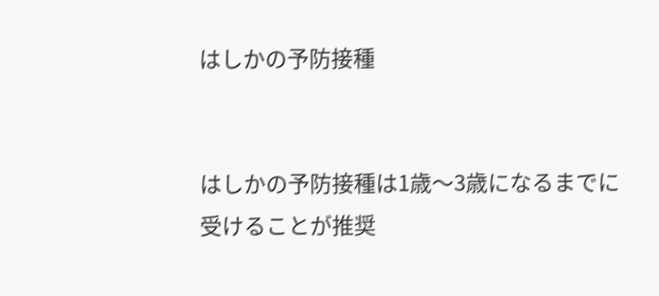はしかの予防接種


はしかの予防接種は1歳〜3歳になるまでに
受けることが推奨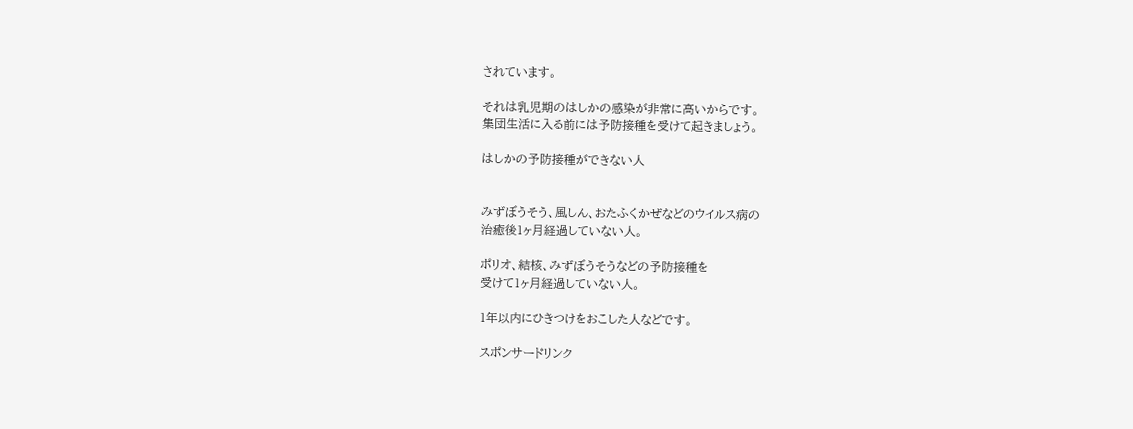されています。

それは乳児期のはしかの感染が非常に高いからです。
集団生活に入る前には予防接種を受けて起きましょう。

はしかの予防接種ができない人


みずぼうそう、風しん、おたふくかぜなどのウイルス病の
治癒後1ヶ月経過していない人。

ポリオ、結核、みずぼうそうなどの予防接種を
受けて1ヶ月経過していない人。

1年以内にひきつけをおこした人などです。

スポンサードリンク